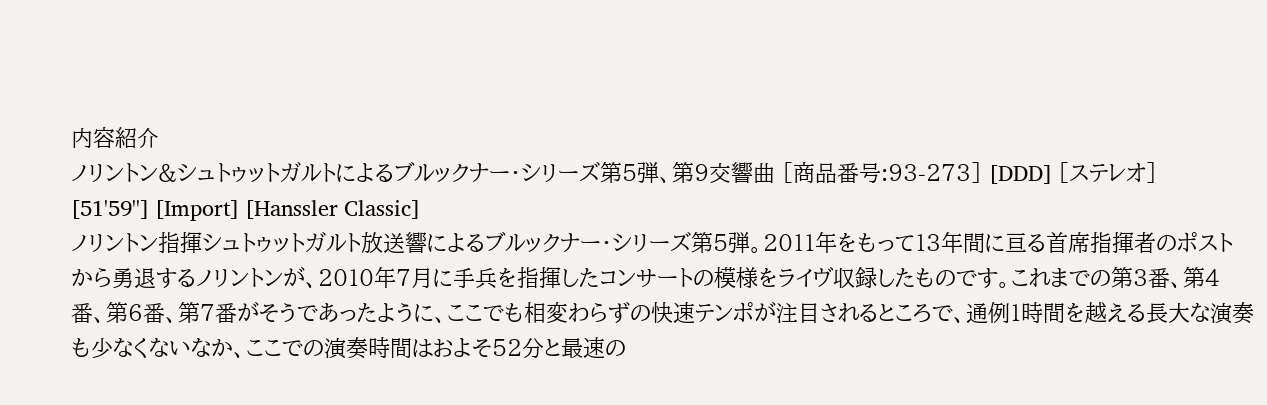内容紹介
ノリントン&シュトゥットガルトによるブルックナー・シリーズ第5弾、第9交響曲 [商品番号:93-273] [DDD] [ステレオ] [51'59''] [Import] [Hanssler Classic]
ノリントン指揮シュトゥットガルト放送響によるブルックナー・シリーズ第5弾。2011年をもって13年間に亘る首席指揮者のポストから勇退するノリントンが、2010年7月に手兵を指揮したコンサートの模様をライヴ収録したものです。これまでの第3番、第4番、第6番、第7番がそうであったように、ここでも相変わらずの快速テンポが注目されるところで、通例1時間を越える長大な演奏も少なくないなか、ここでの演奏時間はおよそ52分と最速の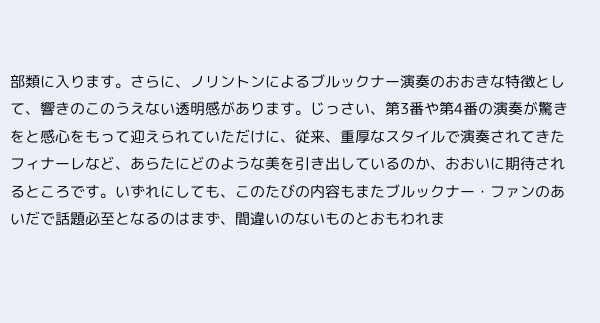部類に入ります。さらに、ノリントンによるブルックナー演奏のおおきな特徴として、響きのこのうえない透明感があります。じっさい、第3番や第4番の演奏が驚きをと感心をもって迎えられていただけに、従来、重厚なスタイルで演奏されてきたフィナーレなど、あらたにどのような美を引き出しているのか、おおいに期待されるところです。いずれにしても、このたびの内容もまたブルックナー・ファンのあいだで話題必至となるのはまず、間違いのないものとおもわれま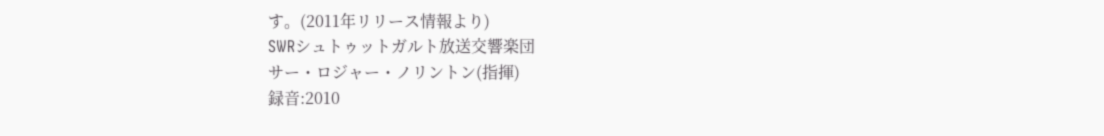す。(2011年リリース情報より)
SWRシュトゥットガルト放送交響楽団
サー・ロジャー・ノリントン(指揮)
録音:2010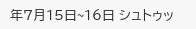年7月15日~16日 シュトゥッ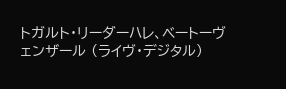トガルト・リーダーハレ、ベートーヴェンザール (ライヴ・デジタル)